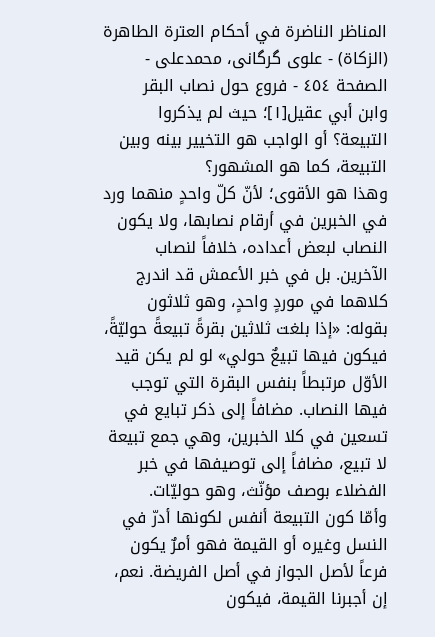المناظر الناضرة في أحکام العترة الطاهرة (الزکاة) - علوی گرگانی، محمدعلی - الصفحة ٤٥٤ - فروع حول نصاب البقر
وابن أبي عقيل[١]؛ حيث لم يذكروا التبيعة؟ أو الواجب هو التخيير بينه وبين التبيعة، كما هو المشهور؟
وهذا هو الأقوى؛ لأنّ كلّ واحدٍ منهما ورد في الخبرين في أرقام نصابها، ولا يكون النصاب لبعض أعداده، خلافاً لنصاب الآخرين. بل في خبر الأعمش قد اندرج كلاهما في موردٍ واحدٍ، وهو ثلاثون بقوله: «إذا بلغت ثلاثين بقرةً تبيعةً حوليّةً، فيكون فيها تبيعٌ حولي» لو لم يكن قيد الأوّل مرتبطاً بنفس البقرة التي توجب فيها النصاب. مضافاً إلى ذكر تبايع في تسعين في كلا الخبرين، وهي جمع تبيعة لا تبيع، مضافاً إلى توصيفها في خبر الفضلاء بوصف مؤنّث، وهو حوليّات.
وأمّا كون التبيعة أنفس لكونها أدرّ في النسل وغيره أو القيمة فهو أمرٌ يكون فرعاً لأصل الجواز في أصل الفريضة. نعم، إن أجبرنا القيمة، فيكون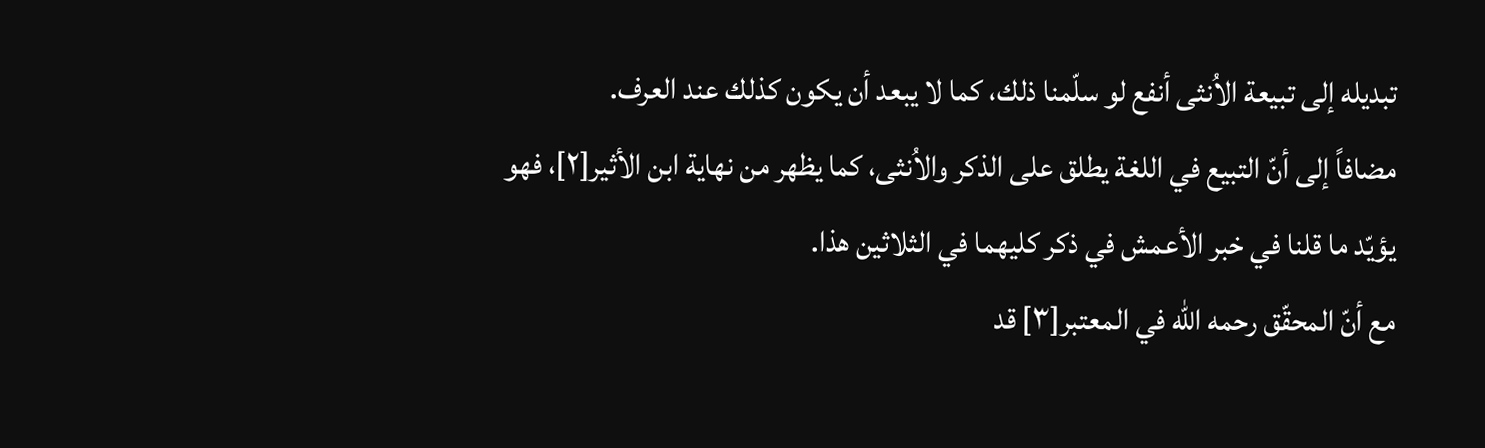تبديله إلى تبيعة الاُنثى أنفع لو سلّمنا ذلك، كما لا يبعد أن يكون كذلك عند العرف.
مضافاً إلى أنّ التبيع في اللغة يطلق على الذكر والاُنثى، كما يظهر من نهاية ابن الأثير[٢]، فهو يؤيّد ما قلنا في خبر الأعمش في ذكر كليهما في الثلاثين هذا.
مع أنّ المحقّق رحمه الله في المعتبر[٣] قد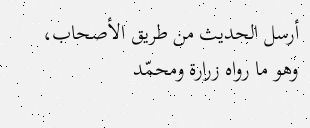أرسل الحديث من طريق الأصحاب، وهو ما رواه زرارة ومحمّد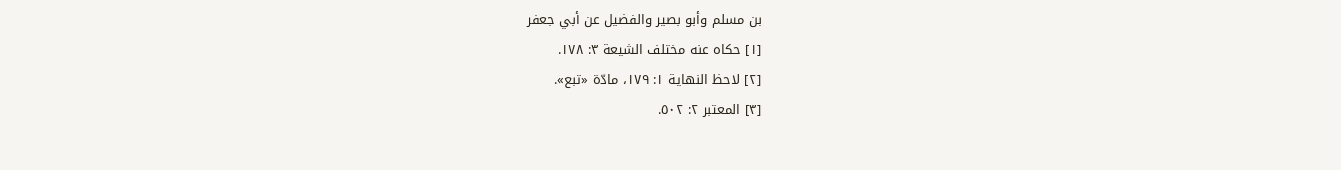بن مسلم وأبو بصير والفضيل عن أبي جعفر
[١] حکاه عنه مختلف الشيعة ٣: ١٧٨.
[٢] لاحظ النهاية ١: ١٧٩، مادّة «تبع».
[٣] المعتبر ٢: ٥٠٢.